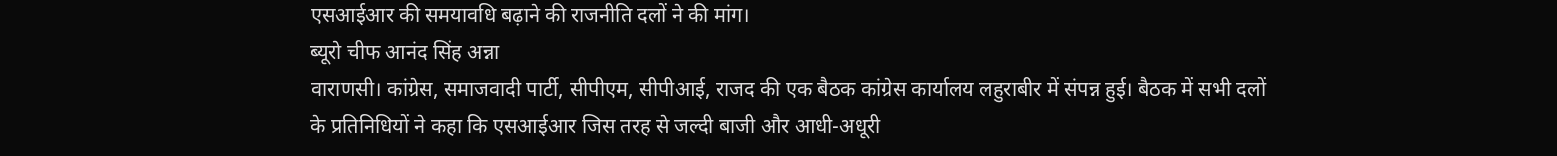एसआईआर की समयावधि बढ़ाने की राजनीति दलों ने की मांग।
ब्यूरो चीफ आनंद सिंह अन्ना
वाराणसी। कांग्रेस, समाजवादी पार्टी, सीपीएम, सीपीआई, राजद की एक बैठक कांग्रेस कार्यालय लहुराबीर में संपन्न हुई। बैठक में सभी दलों के प्रतिनिधियों ने कहा कि एसआईआर जिस तरह से जल्दी बाजी और आधी-अधूरी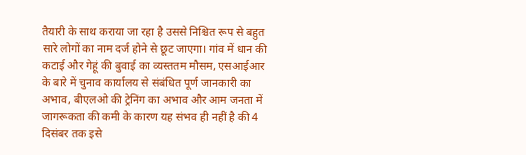तैयारी के साथ कराया जा रहा है उससे निश्चित रूप से बहुत सारे लोगों का नाम दर्ज होने से छूट जाएगा। गांव में धान की कटाई और गेहूं की बुवाई का व्यस्ततम मौसम, एसआईआर के बारे में चुनाव कार्यालय से संबंधित पूर्ण जानकारी का अभाव, बीएलओ की ट्रेनिंग का अभाव और आम जनता में जागरूकता की कमी के कारण यह संभव ही नहीं है की 4 दिसंबर तक इसे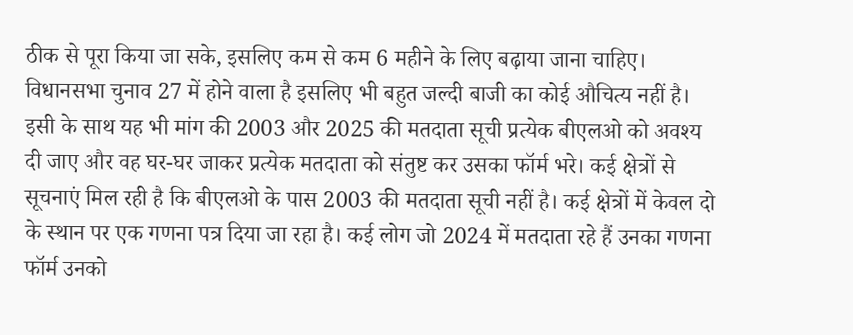ठीक से पूरा किया जा सके, इसलिए कम से कम 6 महीने के लिए बढ़ाया जाना चाहिए। विधानसभा चुनाव 27 में होने वाला है इसलिए भी बहुत जल्दी बाजी का कोई औचित्य नहीं है। इसी के साथ यह भी मांग की 2003 और 2025 की मतदाता सूची प्रत्येक बीएलओ को अवश्य दी जाए और वह घर-घर जाकर प्रत्येक मतदाता को संतुष्ट कर उसका फॉर्म भरे। कई क्षेत्रों से सूचनाएं मिल रही है कि बीएलओ के पास 2003 की मतदाता सूची नहीं है। कई क्षेत्रों में केवल दो के स्थान पर एक गणना पत्र दिया जा रहा है। कई लोग जो 2024 में मतदाता रहे हैं उनका गणना फॉर्म उनको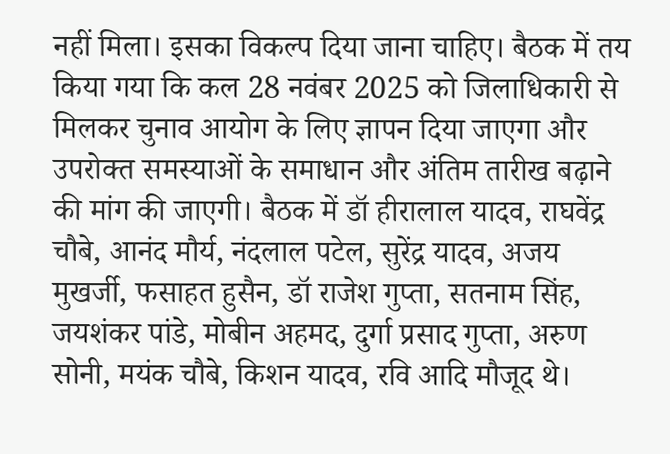नहीं मिला। इसका विकल्प दिया जाना चाहिए। बैठक में तय किया गया कि कल 28 नवंबर 2025 को जिलाधिकारी से मिलकर चुनाव आयोग के लिए ज्ञापन दिया जाएगा और उपरोक्त समस्याओं के समाधान और अंतिम तारीख बढ़ाने की मांग की जाएगी। बैठक में डॉ हीरालाल यादव, राघवेंद्र चौबे, आनंद मौर्य, नंदलाल पटेल, सुरेंद्र यादव, अजय मुखर्जी, फसाहत हुसैन, डॉ राजेश गुप्ता, सतनाम सिंह, जयशंकर पांडे, मोबीन अहमद, दुर्गा प्रसाद गुप्ता, अरुण सोनी, मयंक चौबे, किशन यादव, रवि आदि मौजूद थे।